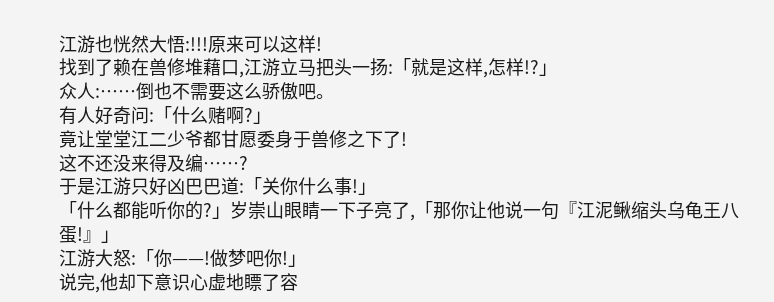江游也恍然大悟:!!!原来可以这样!
找到了赖在兽修堆藉口,江游立马把头一扬:「就是这样,怎样!?」
众人:……倒也不需要这么骄傲吧。
有人好奇问:「什么赌啊?」
竟让堂堂江二少爷都甘愿委身于兽修之下了!
这不还没来得及编……?
于是江游只好凶巴巴道:「关你什么事!」
「什么都能听你的?」岁崇山眼睛一下子亮了,「那你让他说一句『江泥鳅缩头乌龟王八蛋!』」
江游大怒:「你——!做梦吧你!」
说完,他却下意识心虚地瞟了容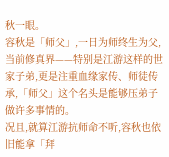秋一眼。
容秋是「师父」,一日为师终生为父,当前修真界——特别是江游这样的世家子弟,更是注重血缘家传、师徒传承,「师父」这个名头是能够压弟子做许多事情的。
况且,就算江游抗师命不听,容秋也依旧能拿「拜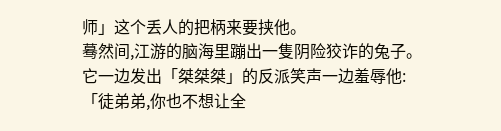师」这个丢人的把柄来要挟他。
蓦然间,江游的脑海里蹦出一隻阴险狡诈的兔子。
它一边发出「桀桀桀」的反派笑声一边羞辱他:「徒弟弟,你也不想让全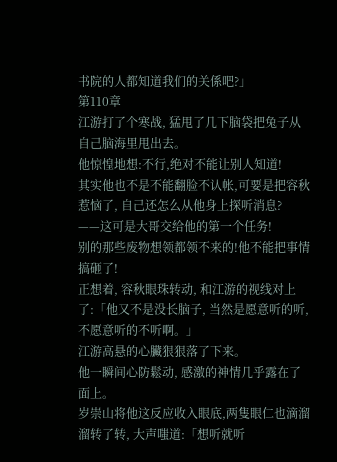书院的人都知道我们的关係吧?」
第110章
江游打了个寒战, 猛甩了几下脑袋把兔子从自己脑海里甩出去。
他惊惶地想:不行,绝对不能让别人知道!
其实他也不是不能翻脸不认帐,可要是把容秋惹恼了, 自己还怎么从他身上探听消息?
——这可是大哥交给他的第一个任务!
别的那些废物想领都领不来的!他不能把事情搞砸了!
正想着, 容秋眼珠转动, 和江游的视线对上了:「他又不是没长脑子, 当然是愿意听的听, 不愿意听的不听啊。」
江游高悬的心臟狠狠落了下来。
他一瞬间心防鬆动, 感激的神情几乎露在了面上。
岁崇山将他这反应收入眼底,两隻眼仁也滴溜溜转了转, 大声嗤道:「想听就听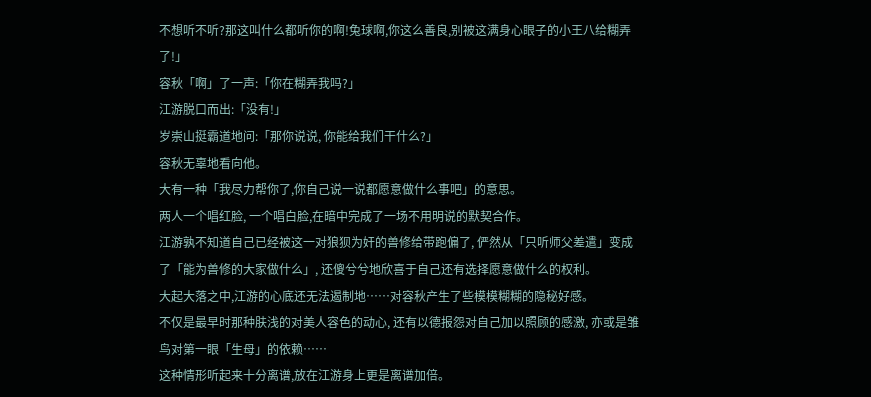不想听不听?那这叫什么都听你的啊!兔球啊,你这么善良,别被这满身心眼子的小王八给糊弄了!」
容秋「啊」了一声:「你在糊弄我吗?」
江游脱口而出:「没有!」
岁崇山挺霸道地问:「那你说说, 你能给我们干什么?」
容秋无辜地看向他。
大有一种「我尽力帮你了,你自己说一说都愿意做什么事吧」的意思。
两人一个唱红脸, 一个唱白脸,在暗中完成了一场不用明说的默契合作。
江游孰不知道自己已经被这一对狼狈为奸的兽修给带跑偏了, 俨然从「只听师父差遣」变成了「能为兽修的大家做什么」, 还傻兮兮地欣喜于自己还有选择愿意做什么的权利。
大起大落之中,江游的心底还无法遏制地……对容秋产生了些模模糊糊的隐秘好感。
不仅是最早时那种肤浅的对美人容色的动心, 还有以德报怨对自己加以照顾的感激, 亦或是雏鸟对第一眼「生母」的依赖……
这种情形听起来十分离谱,放在江游身上更是离谱加倍。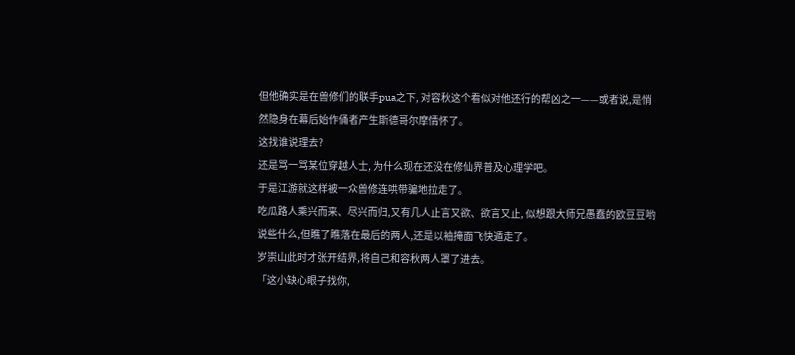但他确实是在兽修们的联手pua之下, 对容秋这个看似对他还行的帮凶之一——或者说,是悄然隐身在幕后始作俑者产生斯德哥尔摩情怀了。
这找谁说理去?
还是骂一骂某位穿越人士, 为什么现在还没在修仙界普及心理学吧。
于是江游就这样被一众兽修连哄带骗地拉走了。
吃瓜路人乘兴而来、尽兴而归,又有几人止言又欲、欲言又止, 似想跟大师兄愚蠢的欧豆豆哟说些什么,但瞧了瞧落在最后的两人,还是以袖掩面飞快遁走了。
岁崇山此时才张开结界,将自己和容秋两人罩了进去。
「这小缺心眼子找你,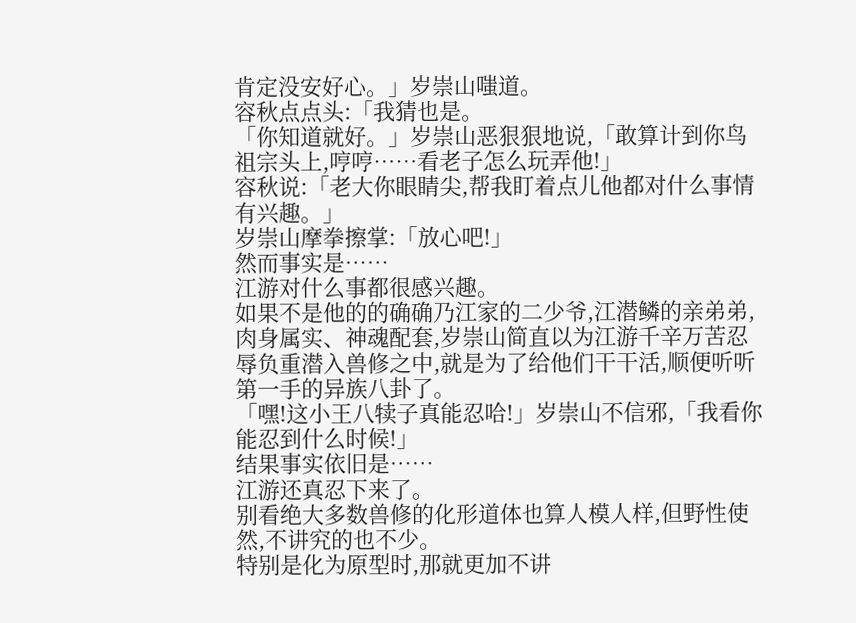肯定没安好心。」岁崇山嗤道。
容秋点点头:「我猜也是。
「你知道就好。」岁崇山恶狠狠地说,「敢算计到你鸟祖宗头上,哼哼……看老子怎么玩弄他!」
容秋说:「老大你眼睛尖,帮我盯着点儿他都对什么事情有兴趣。」
岁崇山摩拳擦掌:「放心吧!」
然而事实是……
江游对什么事都很感兴趣。
如果不是他的的确确乃江家的二少爷,江潜鳞的亲弟弟,肉身属实、神魂配套,岁崇山简直以为江游千辛万苦忍辱负重潜入兽修之中,就是为了给他们干干活,顺便听听第一手的异族八卦了。
「嘿!这小王八犊子真能忍哈!」岁崇山不信邪,「我看你能忍到什么时候!」
结果事实依旧是……
江游还真忍下来了。
别看绝大多数兽修的化形道体也算人模人样,但野性使然,不讲究的也不少。
特别是化为原型时,那就更加不讲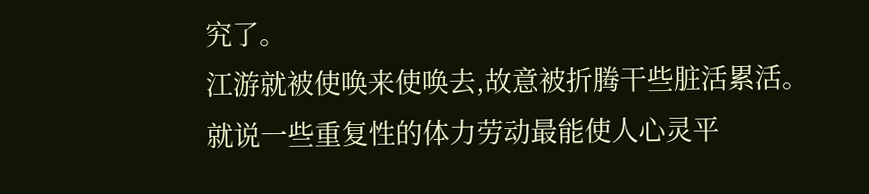究了。
江游就被使唤来使唤去,故意被折腾干些脏活累活。
就说一些重复性的体力劳动最能使人心灵平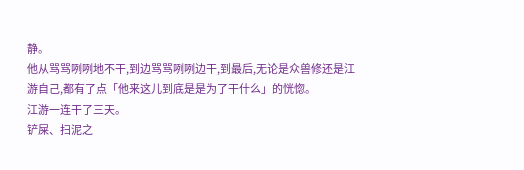静。
他从骂骂咧咧地不干,到边骂骂咧咧边干,到最后,无论是众兽修还是江游自己,都有了点「他来这儿到底是是为了干什么」的恍惚。
江游一连干了三天。
铲屎、扫泥之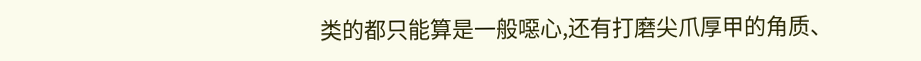类的都只能算是一般噁心,还有打磨尖爪厚甲的角质、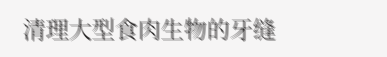清理大型食肉生物的牙缝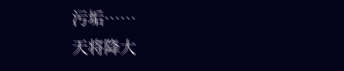污垢……
天将降大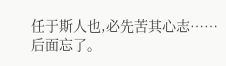任于斯人也,必先苦其心志……后面忘了。